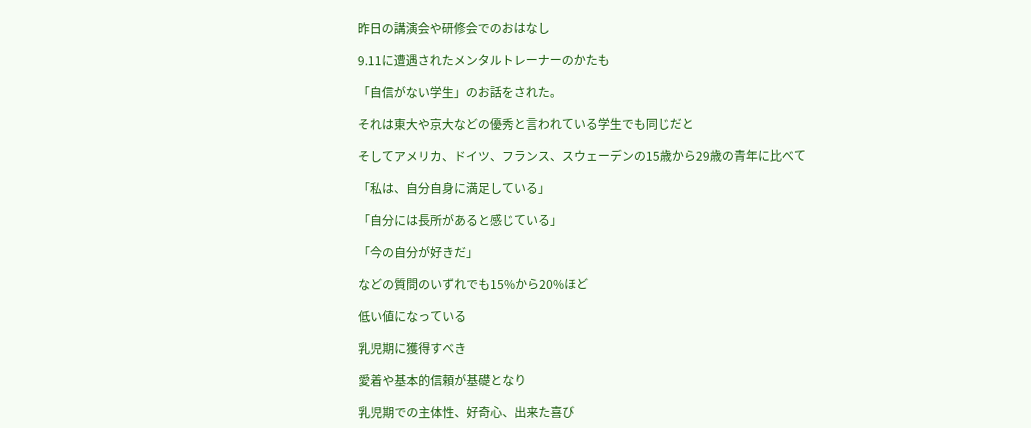昨日の講演会や研修会でのおはなし

9.11に遭遇されたメンタルトレーナーのかたも

「自信がない学生」のお話をされた。

それは東大や京大などの優秀と言われている学生でも同じだと

そしてアメリカ、ドイツ、フランス、スウェーデンの15歳から29歳の青年に比べて

「私は、自分自身に満足している」

「自分には長所があると感じている」

「今の自分が好きだ」

などの質問のいずれでも15%から20%ほど

低い値になっている

乳児期に獲得すべき

愛着や基本的信頼が基礎となり

乳児期での主体性、好奇心、出来た喜び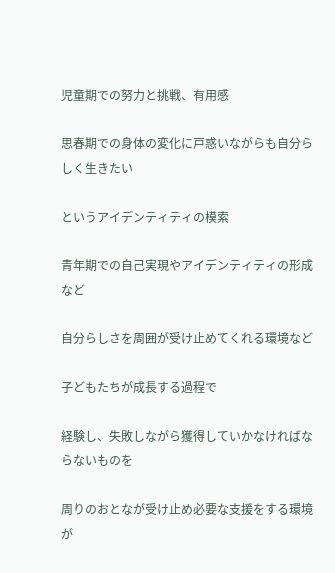児童期での努力と挑戦、有用感

思春期での身体の変化に戸惑いながらも自分らしく生きたい

というアイデンティティの模索

青年期での自己実現やアイデンティティの形成など

自分らしさを周囲が受け止めてくれる環境など

子どもたちが成長する過程で

経験し、失敗しながら獲得していかなければならないものを

周りのおとなが受け止め必要な支援をする環境が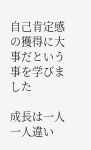自己肯定感の獲得に大事だという事を学びました

成長は一人一人違い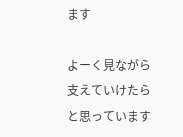ます

よーく見ながら支えていけたらと思っています